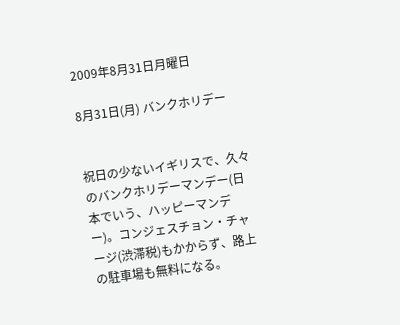2009年8月31日月曜日

8月31日(月) バンクホリデー


祝日の少ないイギリスで、久々のバンクホリデーマンデー(日本でいう、ハッピーマンデー)。コンジェスチョン・チャージ(渋滞税)もかからず、路上の駐車場も無料になる。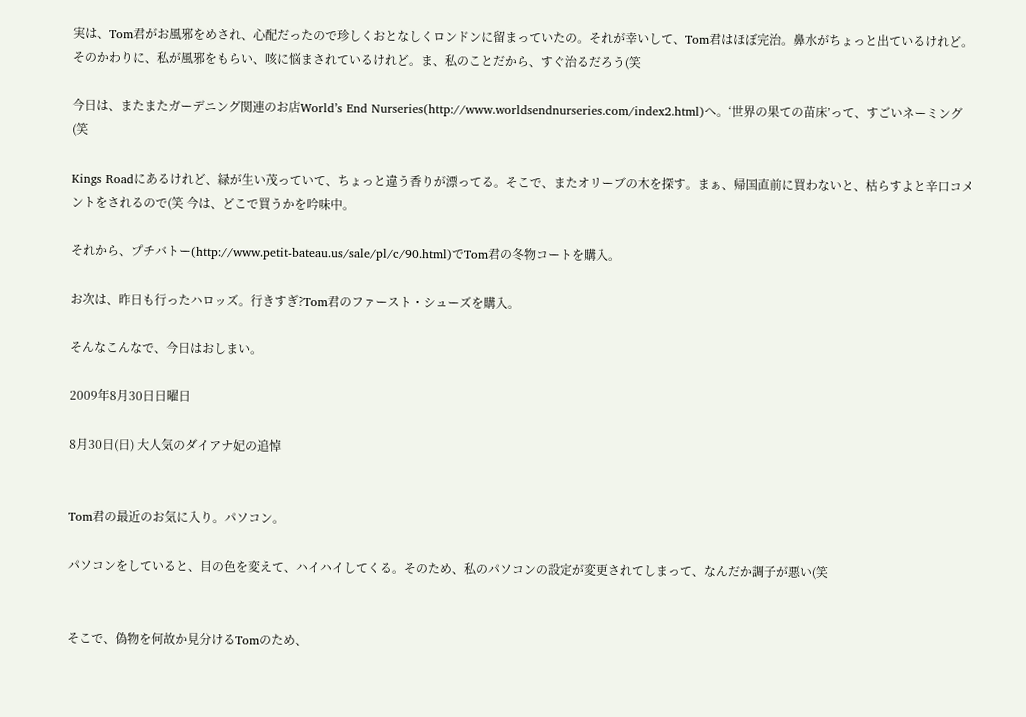実は、Tom君がお風邪をめされ、心配だったので珍しくおとなしくロンドンに留まっていたの。それが幸いして、Tom君はほぼ完治。鼻水がちょっと出ているけれど。そのかわりに、私が風邪をもらい、咳に悩まされているけれど。ま、私のことだから、すぐ治るだろう(笑

今日は、またまたガーデニング関連のお店World’s End Nurseries(http://www.worldsendnurseries.com/index2.html)へ。‘世界の果ての苗床’って、すごいネーミング(笑

Kings Roadにあるけれど、緑が生い茂っていて、ちょっと違う香りが漂ってる。そこで、またオリーブの木を探す。まぁ、帰国直前に買わないと、枯らすよと辛口コメントをされるので(笑 今は、どこで買うかを吟味中。

それから、プチバトー(http://www.petit-bateau.us/sale/pl/c/90.html)でTom君の冬物コートを購入。

お次は、昨日も行ったハロッズ。行きすぎ?Tom君のファースト・シューズを購入。

そんなこんなで、今日はおしまい。

2009年8月30日日曜日

8月30日(日) 大人気のダイアナ妃の追悼


Tom君の最近のお気に入り。パソコン。

パソコンをしていると、目の色を変えて、ハイハイしてくる。そのため、私のパソコンの設定が変更されてしまって、なんだか調子が悪い(笑


そこで、偽物を何故か見分けるTomのため、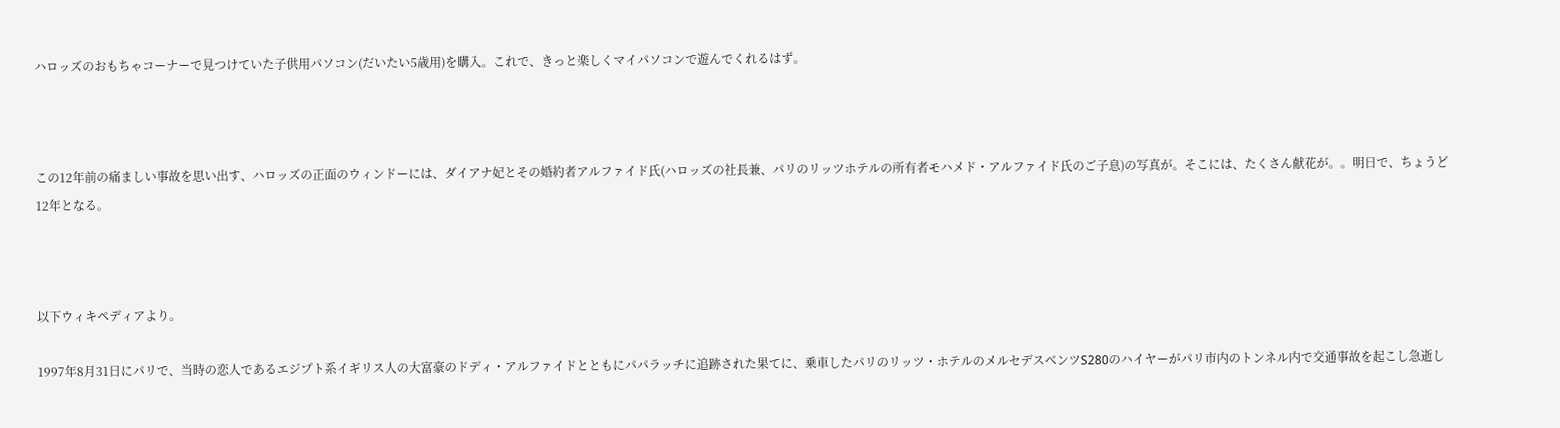ハロッズのおもちゃコーナーで見つけていた子供用パソコン(だいたい5歳用)を購入。これで、きっと楽しくマイパソコンで遊んでくれるはず。



この12年前の痛ましい事故を思い出す、ハロッズの正面のウィンドーには、ダイアナ妃とその婚約者アルファイド氏(ハロッズの社長兼、パリのリッツホテルの所有者モハメド・アルファイド氏のご子息)の写真が。そこには、たくさん献花が。。明日で、ちょうど12年となる。



以下ウィキペディアより。

1997年8月31日にパリで、当時の恋人であるエジプト系イギリス人の大富豪のドディ・アルファイドとともにパパラッチに追跡された果てに、乗車したパリのリッツ・ホテルのメルセデスベンツS280のハイヤーがパリ市内のトンネル内で交通事故を起こし急逝し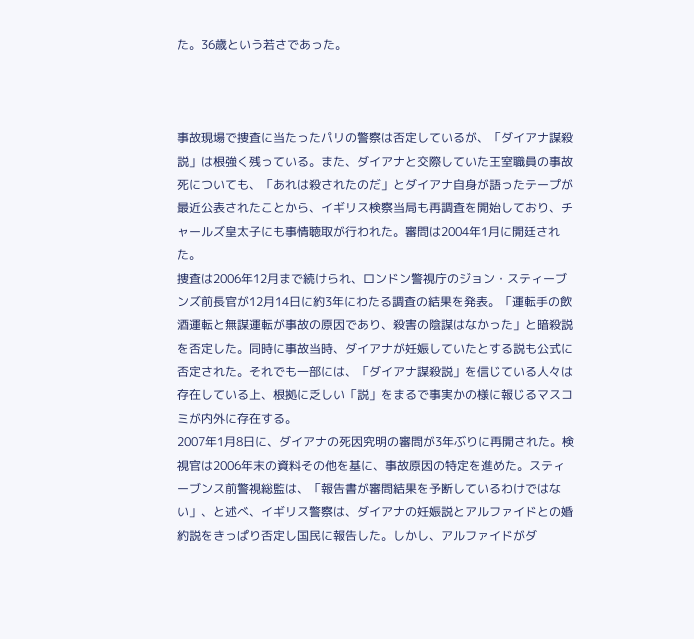た。36歳という若さであった。



事故現場で捜査に当たったパリの警察は否定しているが、「ダイアナ謀殺説」は根強く残っている。また、ダイアナと交際していた王室職員の事故死についても、「あれは殺されたのだ」とダイアナ自身が語ったテープが最近公表されたことから、イギリス検察当局も再調査を開始しており、チャールズ皇太子にも事情聴取が行われた。審問は2004年1月に開廷された。
捜査は2006年12月まで続けられ、ロンドン警視庁のジョン・スティーブンズ前長官が12月14日に約3年にわたる調査の結果を発表。「運転手の飲酒運転と無謀運転が事故の原因であり、殺害の陰謀はなかった」と暗殺説を否定した。同時に事故当時、ダイアナが妊娠していたとする説も公式に否定された。それでも一部には、「ダイアナ謀殺説」を信じている人々は存在している上、根拠に乏しい「説」をまるで事実かの様に報じるマスコミが内外に存在する。
2007年1月8日に、ダイアナの死因究明の審問が3年ぶりに再開された。検視官は2006年末の資料その他を基に、事故原因の特定を進めた。スティーブンス前警視総監は、「報告書が審問結果を予断しているわけではない」、と述べ、イギリス警察は、ダイアナの妊娠説とアルファイドとの婚約説をきっぱり否定し国民に報告した。しかし、アルファイドがダ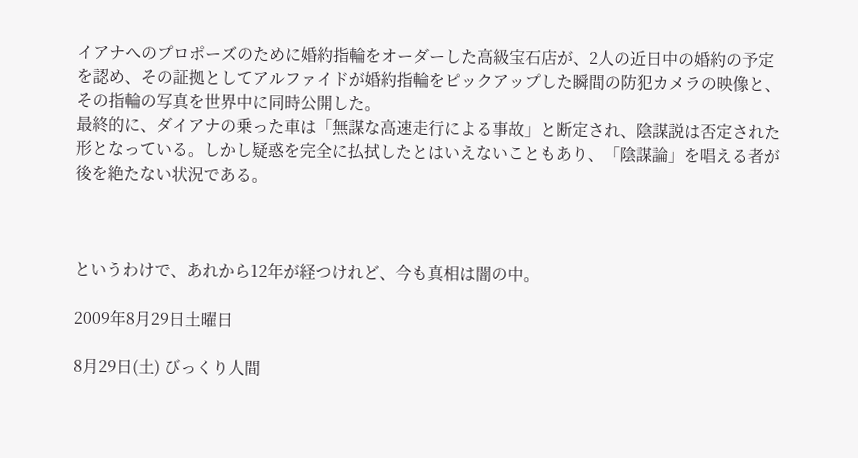イアナへのプロポーズのために婚約指輪をオーダーした高級宝石店が、2人の近日中の婚約の予定を認め、その証拠としてアルファイドが婚約指輪をピックアップした瞬間の防犯カメラの映像と、その指輪の写真を世界中に同時公開した。
最終的に、ダイアナの乗った車は「無謀な高速走行による事故」と断定され、陰謀説は否定された形となっている。しかし疑惑を完全に払拭したとはいえないこともあり、「陰謀論」を唱える者が後を絶たない状況である。



というわけで、あれから12年が経つけれど、今も真相は闇の中。

2009年8月29日土曜日

8月29日(土) びっくり人間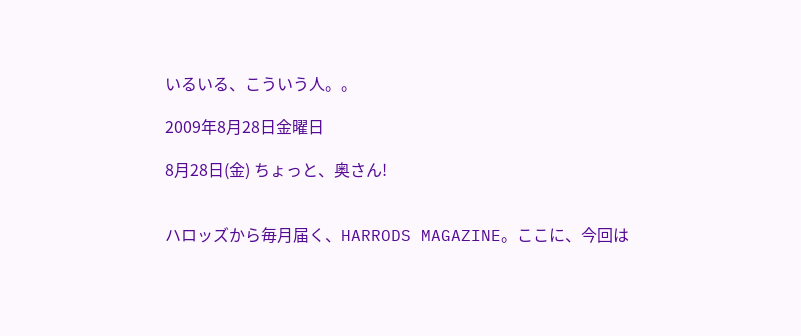いるいる、こういう人。。

2009年8月28日金曜日

8月28日(金) ちょっと、奥さん!


ハロッズから毎月届く、HARRODS MAGAZINE。ここに、今回は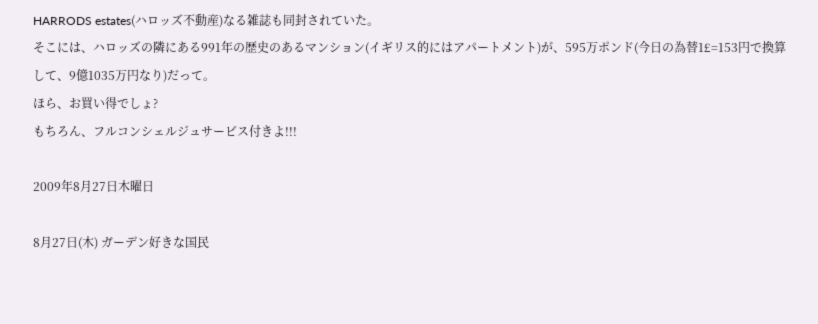HARRODS estates(ハロッズ不動産)なる雑誌も同封されていた。
そこには、ハロッズの隣にある991年の歴史のあるマンション(イギリス的にはアパートメント)が、595万ポンド(今日の為替1£=153円で換算して、9億1035万円なり)だって。
ほら、お買い得でしょ?
もちろん、フルコンシェルジュサービス付きよ!!!

2009年8月27日木曜日

8月27日(木) ガーデン好きな国民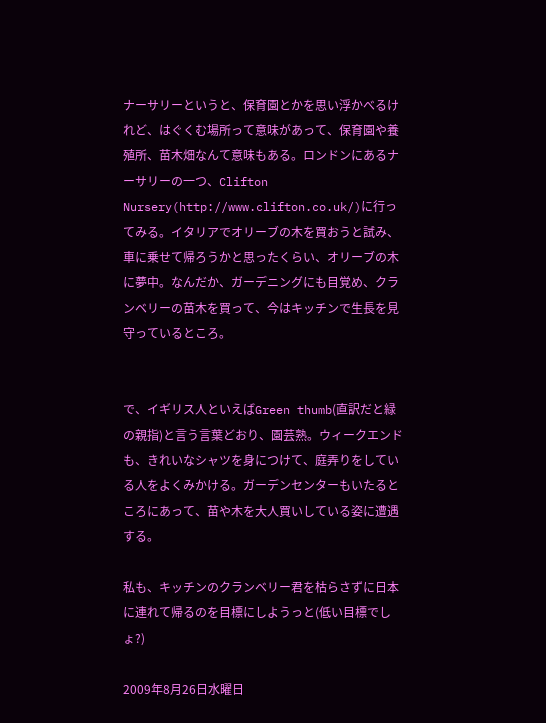ナーサリーというと、保育園とかを思い浮かべるけれど、はぐくむ場所って意味があって、保育園や養殖所、苗木畑なんて意味もある。ロンドンにあるナーサリーの一つ、Clifton Nursery(http://www.clifton.co.uk/)に行ってみる。イタリアでオリーブの木を買おうと試み、車に乗せて帰ろうかと思ったくらい、オリーブの木に夢中。なんだか、ガーデニングにも目覚め、クランベリーの苗木を買って、今はキッチンで生長を見守っているところ。


で、イギリス人といえばGreen thumb(直訳だと緑の親指)と言う言葉どおり、園芸熟。ウィークエンドも、きれいなシャツを身につけて、庭弄りをしている人をよくみかける。ガーデンセンターもいたるところにあって、苗や木を大人買いしている姿に遭遇する。

私も、キッチンのクランベリー君を枯らさずに日本に連れて帰るのを目標にしようっと(低い目標でしょ?)

2009年8月26日水曜日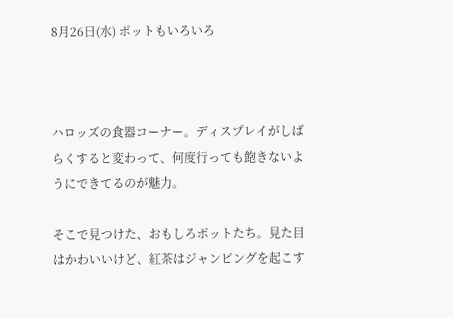8月26日(水) ポットもいろいろ



ハロッズの食器コーナー。ディスプレイがしばらくすると変わって、何度行っても飽きないようにできてるのが魅力。

そこで見つけた、おもしろポットたち。見た目はかわいいけど、紅茶はジャンピングを起こす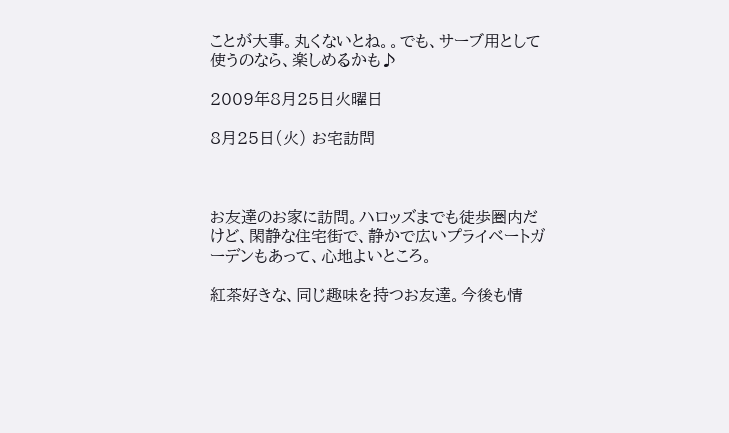ことが大事。丸くないとね。。でも、サーブ用として使うのなら、楽しめるかも♪

2009年8月25日火曜日

8月25日(火) お宅訪問



お友達のお家に訪問。ハロッズまでも徒歩圏内だけど、閑静な住宅街で、静かで広いプライベートガーデンもあって、心地よいところ。

紅茶好きな、同じ趣味を持つお友達。今後も情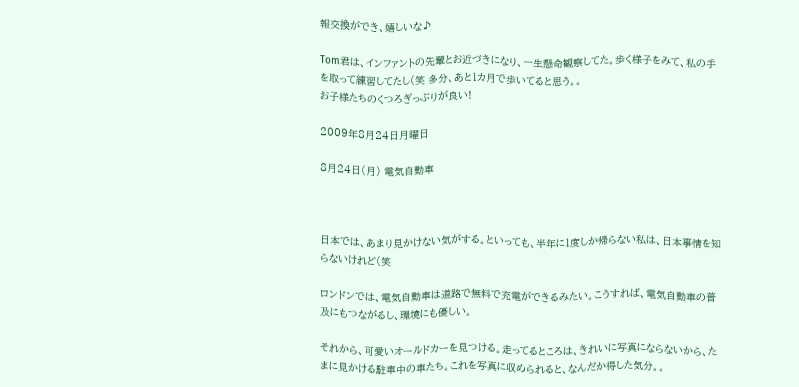報交換ができ、嬉しいな♪

Tom君は、インファントの先輩とお近づきになり、一生懸命観察してた。歩く様子をみて、私の手を取って練習してたし(笑 多分、あと1カ月で歩いてると思う。。
お子様たちのくつろぎっぷりが良い!

2009年8月24日月曜日

8月24日(月) 電気自動車



日本では、あまり見かけない気がする。といっても、半年に1度しか帰らない私は、日本事情を知らないけれど(笑

ロンドンでは、電気自動車は道路で無料で充電ができるみたい。こうすれば、電気自動車の普及にもつながるし、環境にも優しい。

それから、可愛いオールドカーを見つける。走ってるところは、きれいに写真にならないから、たまに見かける駐車中の車たち。これを写真に収められると、なんだか得した気分。。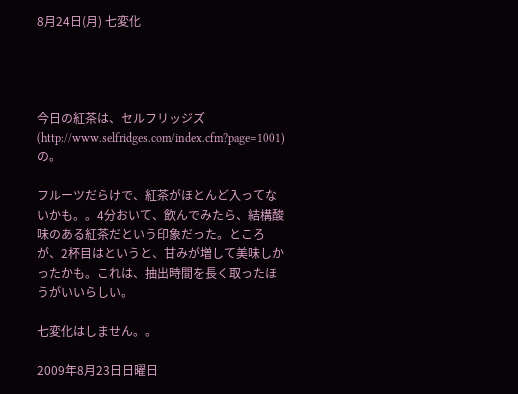8月24日(月) 七変化




今日の紅茶は、セルフリッジズ(http://www.selfridges.com/index.cfm?page=1001)の。

フルーツだらけで、紅茶がほとんど入ってないかも。。4分おいて、飲んでみたら、結構酸味のある紅茶だという印象だった。ところが、2杯目はというと、甘みが増して美味しかったかも。これは、抽出時間を長く取ったほうがいいらしい。

七変化はしません。。

2009年8月23日日曜日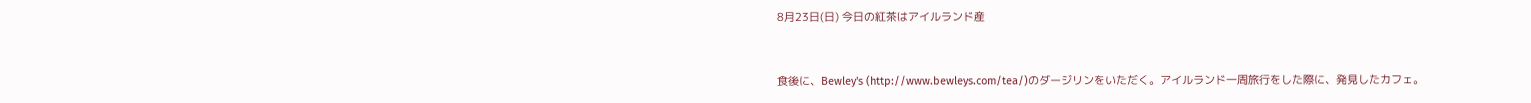8月23日(日) 今日の紅茶はアイルランド産


食後に、Bewley's (http://www.bewleys.com/tea/)のダージリンをいただく。アイルランド一周旅行をした際に、発見したカフェ。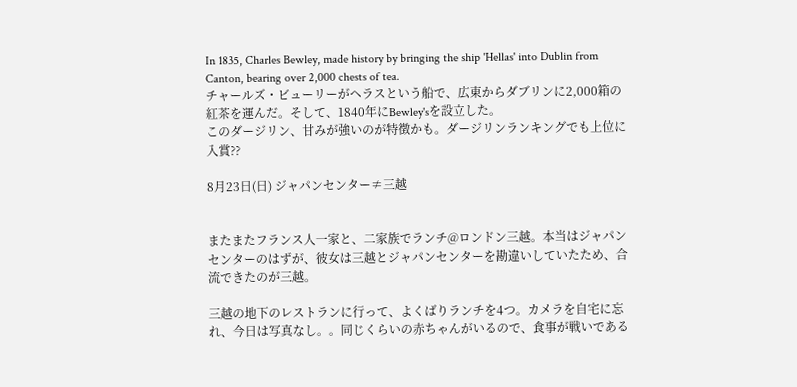In 1835, Charles Bewley, made history by bringing the ship 'Hellas' into Dublin from Canton, bearing over 2,000 chests of tea.
チャールズ・ビューリーがヘラスという船で、広東からダブリンに2,000箱の紅茶を運んだ。そして、1840年にBewley'sを設立した。
このダージリン、甘みが強いのが特徴かも。ダージリンランキングでも上位に入賞??

8月23日(日) ジャパンセンター≠三越


またまたフランス人一家と、二家族でランチ@ロンドン三越。本当はジャパンセンターのはずが、彼女は三越とジャパンセンターを勘違いしていたため、合流できたのが三越。

三越の地下のレストランに行って、よくばりランチを4つ。カメラを自宅に忘れ、今日は写真なし。。同じくらいの赤ちゃんがいるので、食事が戦いである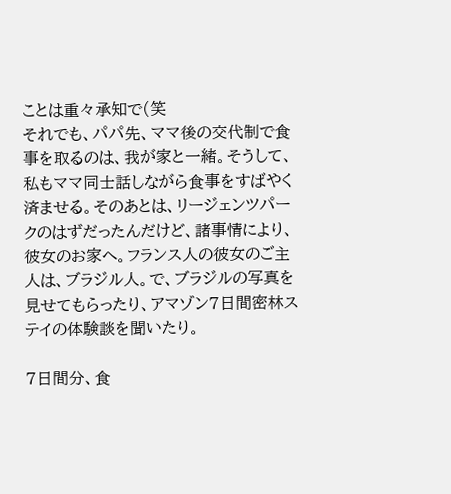ことは重々承知で(笑
それでも、パパ先、ママ後の交代制で食事を取るのは、我が家と一緒。そうして、私もママ同士話しながら食事をすばやく済ませる。そのあとは、リージェンツパークのはずだったんだけど、諸事情により、彼女のお家へ。フランス人の彼女のご主人は、ブラジル人。で、ブラジルの写真を見せてもらったり、アマゾン7日間密林ステイの体験談を聞いたり。

7日間分、食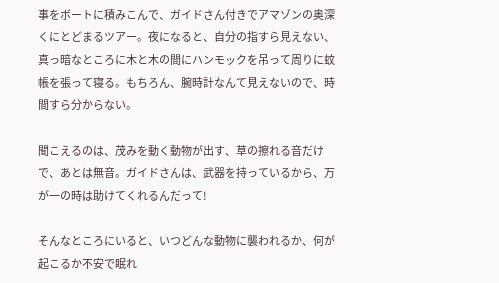事をボートに積みこんで、ガイドさん付きでアマゾンの奥深くにとどまるツアー。夜になると、自分の指すら見えない、真っ暗なところに木と木の間にハンモックを吊って周りに蚊帳を張って寝る。もちろん、腕時計なんて見えないので、時間すら分からない。

聞こえるのは、茂みを動く動物が出す、草の擦れる音だけで、あとは無音。ガイドさんは、武器を持っているから、万が一の時は助けてくれるんだって!

そんなところにいると、いつどんな動物に襲われるか、何が起こるか不安で眠れ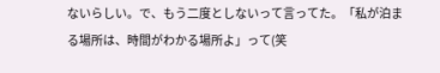ないらしい。で、もう二度としないって言ってた。「私が泊まる場所は、時間がわかる場所よ」って(笑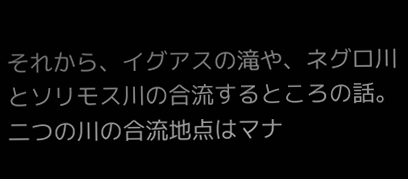それから、イグアスの滝や、ネグロ川とソリモス川の合流するところの話。二つの川の合流地点はマナ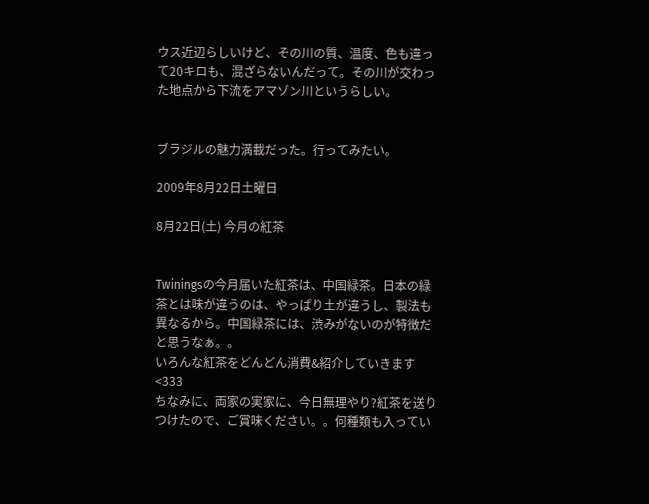ウス近辺らしいけど、その川の質、温度、色も違って20キロも、混ざらないんだって。その川が交わった地点から下流をアマゾン川というらしい。


ブラジルの魅力満載だった。行ってみたい。

2009年8月22日土曜日

8月22日(土) 今月の紅茶


Twiningsの今月届いた紅茶は、中国緑茶。日本の緑茶とは味が違うのは、やっぱり土が違うし、製法も異なるから。中国緑茶には、渋みがないのが特徴だと思うなぁ。。
いろんな紅茶をどんどん消費&紹介していきます<333
ちなみに、両家の実家に、今日無理やり?紅茶を送りつけたので、ご賞味ください。。何種類も入ってい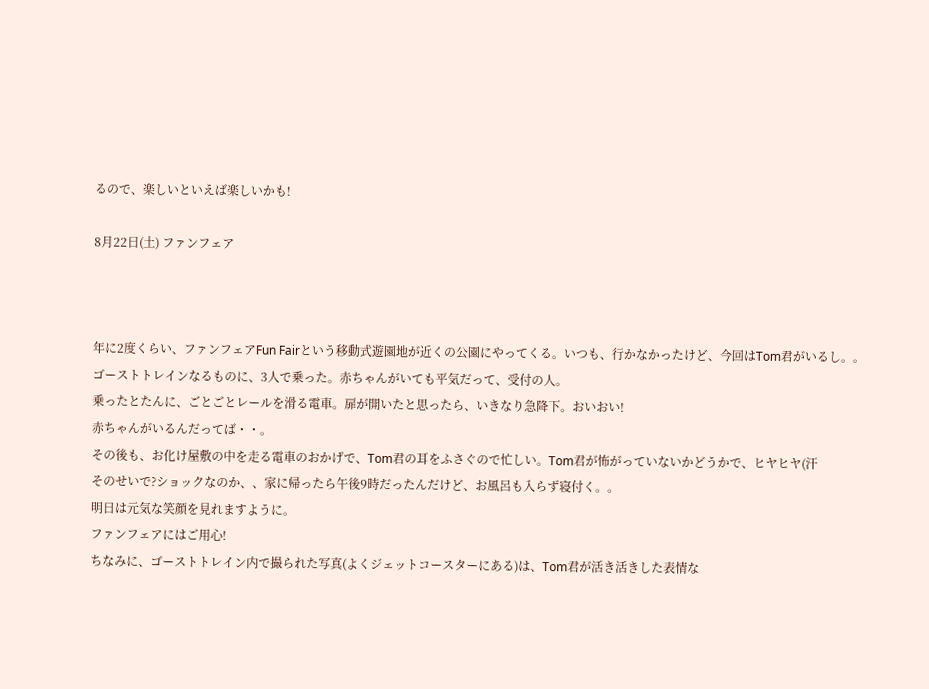るので、楽しいといえば楽しいかも!

8月22日(土) ファンフェア



年に2度くらい、ファンフェアFun Fairという移動式遊園地が近くの公園にやってくる。いつも、行かなかったけど、今回はTom君がいるし。。
ゴーストトレインなるものに、3人で乗った。赤ちゃんがいても平気だって、受付の人。
乗ったとたんに、ごとごとレールを滑る電車。扉が開いたと思ったら、いきなり急降下。おいおい!
赤ちゃんがいるんだってば・・。
その後も、お化け屋敷の中を走る電車のおかげで、Tom君の耳をふさぐので忙しい。Tom君が怖がっていないかどうかで、ヒヤヒヤ(汗
そのせいで?ショックなのか、、家に帰ったら午後9時だったんだけど、お風呂も入らず寝付く。。
明日は元気な笑顔を見れますように。
ファンフェアにはご用心!
ちなみに、ゴーストトレイン内で撮られた写真(よくジェットコースターにある)は、Tom君が活き活きした表情な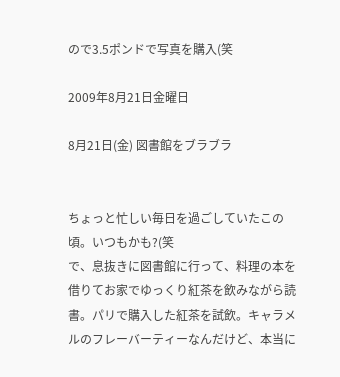ので3.5ポンドで写真を購入(笑

2009年8月21日金曜日

8月21日(金) 図書館をブラブラ


ちょっと忙しい毎日を過ごしていたこの頃。いつもかも?(笑
で、息抜きに図書館に行って、料理の本を借りてお家でゆっくり紅茶を飲みながら読書。パリで購入した紅茶を試飲。キャラメルのフレーバーティーなんだけど、本当に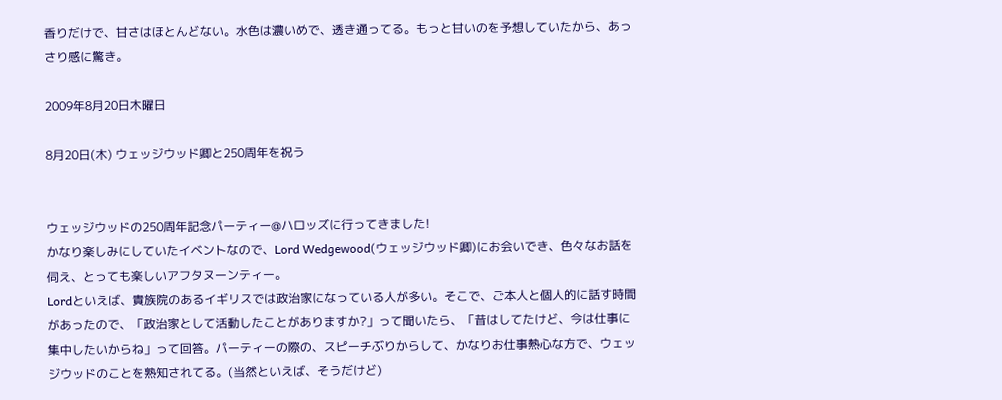香りだけで、甘さはほとんどない。水色は濃いめで、透き通ってる。もっと甘いのを予想していたから、あっさり感に驚き。

2009年8月20日木曜日

8月20日(木) ウェッジウッド卿と250周年を祝う


ウェッジウッドの250周年記念パーティー@ハロッズに行ってきました!
かなり楽しみにしていたイベントなので、Lord Wedgewood(ウェッジウッド卿)にお会いでき、色々なお話を伺え、とっても楽しいアフタヌーンティー。
Lordといえば、貴族院のあるイギリスでは政治家になっている人が多い。そこで、ご本人と個人的に話す時間があったので、「政治家として活動したことがありますか?」って聞いたら、「昔はしてたけど、今は仕事に集中したいからね」って回答。パーティーの際の、スピーチぶりからして、かなりお仕事熱心な方で、ウェッジウッドのことを熟知されてる。(当然といえば、そうだけど)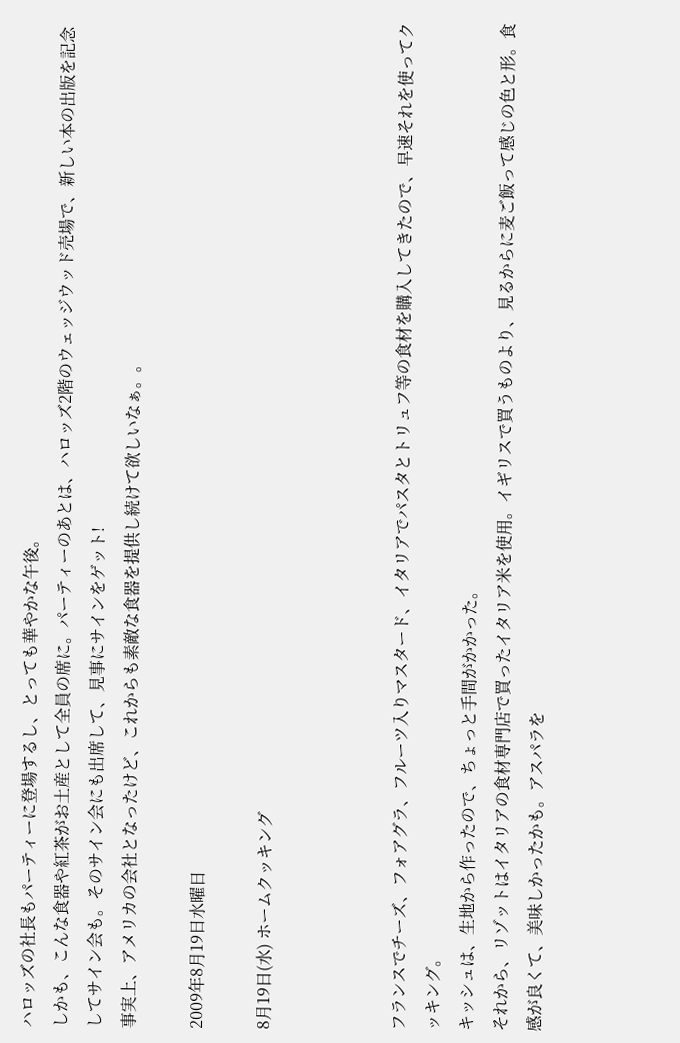ハロッズの社長もパーティーに登場するし、とっても華やかな午後。
しかも、こんな食器や紅茶がお土産として全員の席に。パーティーのあとは、ハロッズ2階のウェッジウッド売場で、新しい本の出版を記念してサイン会も。そのサイン会にも出席して、見事にサインをゲット!
事実上、アメリカの会社となったけど、これからも素敵な食器を提供し続けて欲しいなぁ。。

2009年8月19日水曜日

8月19日(水) ホームクッキング



フランスでチーズ、フォアグラ、フルーツ入りマスタード、イタリアでパスタとトリュフ等の食材を購入してきたので、早速それを使ってクッキング。
キッシュは、生地から作ったので、ちょっと手間がかかった。
それから、リゾットはイタリアの食材専門店で買ったイタリア米を使用。イギリスで買うものより、見るからに麦ご飯って感じの色と形。食感が良くて、美味しかったかも。アスパラを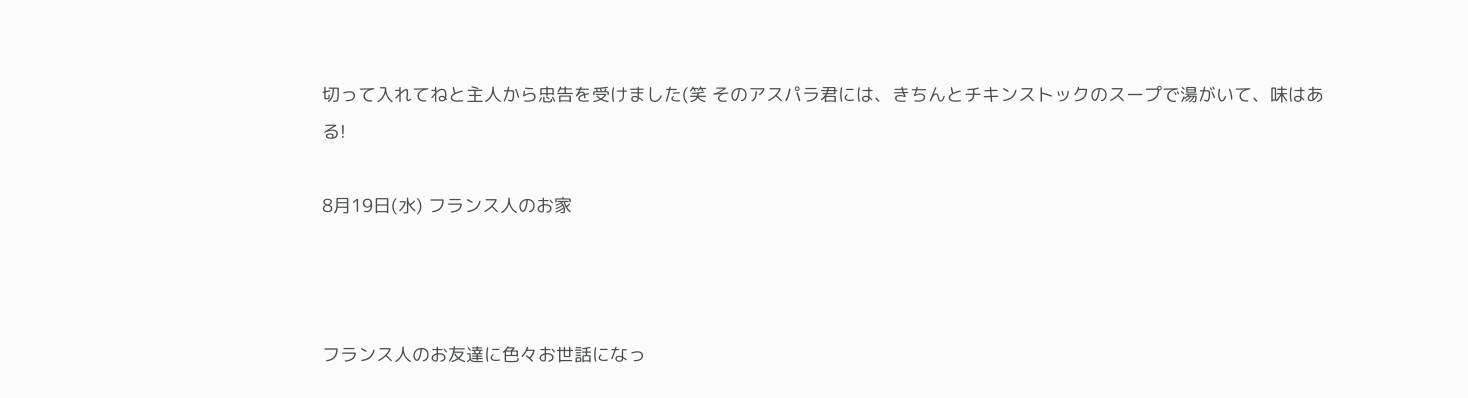切って入れてねと主人から忠告を受けました(笑 そのアスパラ君には、きちんとチキンストックのスープで湯がいて、味はある!

8月19日(水) フランス人のお家



フランス人のお友達に色々お世話になっ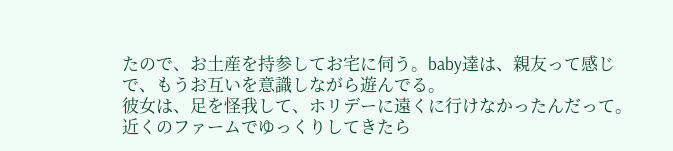たので、お土産を持参してお宅に伺う。baby達は、親友って感じで、もうお互いを意識しながら遊んでる。
彼女は、足を怪我して、ホリデーに遠くに行けなかったんだって。近くのファームでゆっくりしてきたら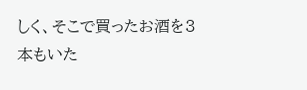しく、そこで買ったお酒を3本もいた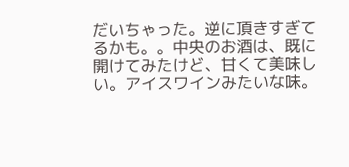だいちゃった。逆に頂きすぎてるかも。。中央のお酒は、既に開けてみたけど、甘くて美味しい。アイスワインみたいな味。